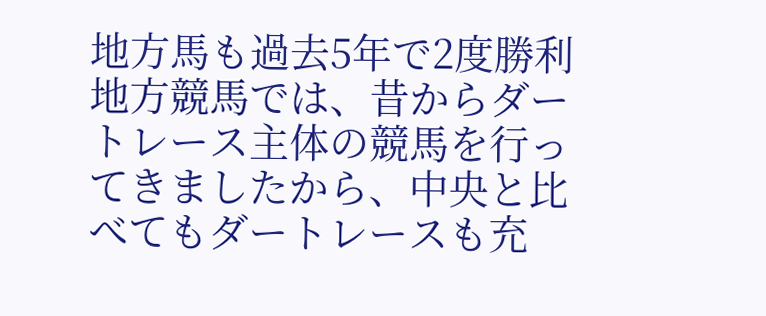地方馬も過去5年で2度勝利
地方競馬では、昔からダートレース主体の競馬を行ってきましたから、中央と比べてもダートレースも充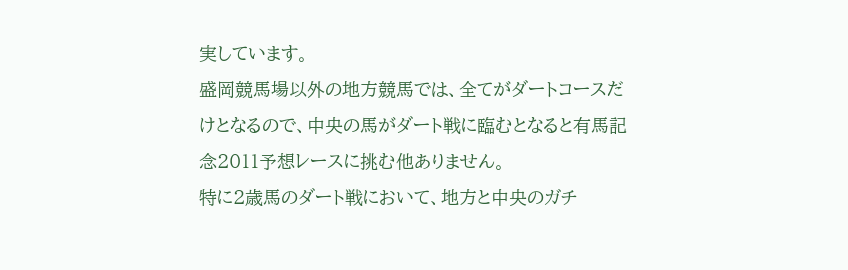実しています。
盛岡競馬場以外の地方競馬では、全てがダートコースだけとなるので、中央の馬がダート戦に臨むとなると有馬記念2011予想レースに挑む他ありません。
特に2歳馬のダート戦において、地方と中央のガチ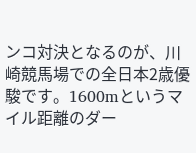ンコ対決となるのが、川崎競馬場での全日本2歳優駿です。1600mというマイル距離のダー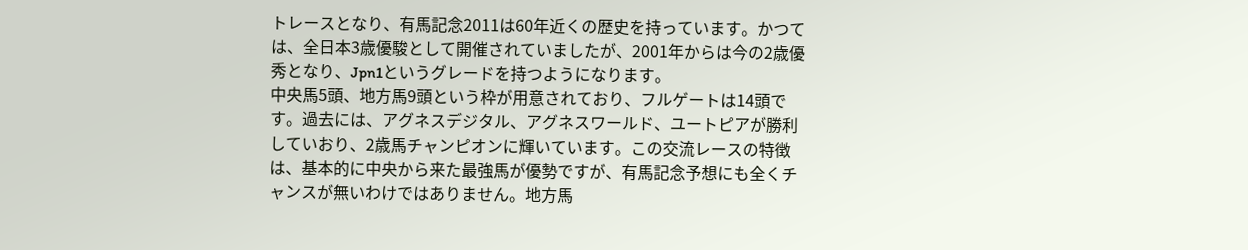トレースとなり、有馬記念2011は60年近くの歴史を持っています。かつては、全日本3歳優駿として開催されていましたが、2001年からは今の2歳優秀となり、Jpn1というグレードを持つようになります。
中央馬5頭、地方馬9頭という枠が用意されており、フルゲートは14頭です。過去には、アグネスデジタル、アグネスワールド、ユートピアが勝利していおり、2歳馬チャンピオンに輝いています。この交流レースの特徴は、基本的に中央から来た最強馬が優勢ですが、有馬記念予想にも全くチャンスが無いわけではありません。地方馬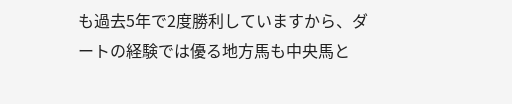も過去5年で2度勝利していますから、ダートの経験では優る地方馬も中央馬と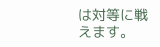は対等に戦えます。